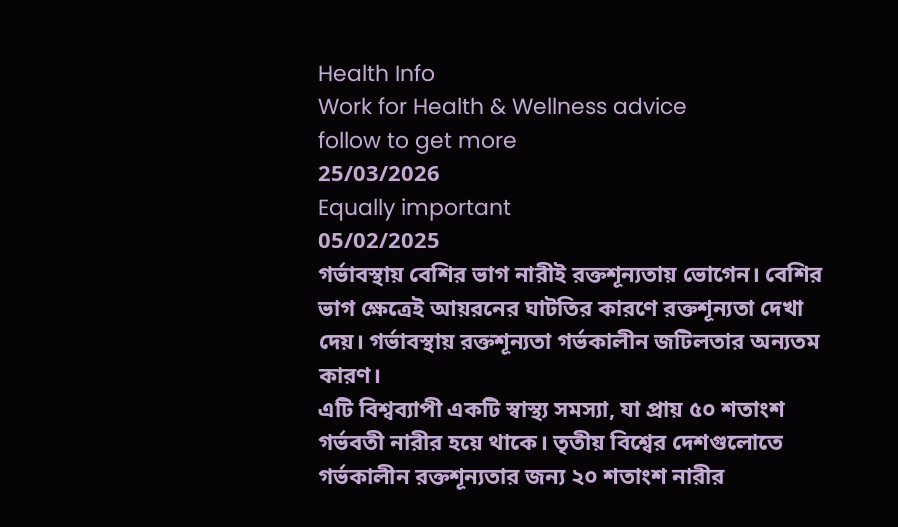Health Info
Work for Health & Wellness advice
follow to get more
25/03/2026
Equally important
05/02/2025
গর্ভাবস্থায় বেশির ভাগ নারীই রক্তশূন্যতায় ভোগেন। বেশির ভাগ ক্ষেত্রেই আয়রনের ঘাটতির কারণে রক্তশূন্যতা দেখা দেয়। গর্ভাবস্থায় রক্তশূন্যতা গর্ভকালীন জটিলতার অন্যতম কারণ।
এটি বিশ্বব্যাপী একটি স্বাস্থ্য সমস্যা, যা প্রায় ৫০ শতাংশ গর্ভবতী নারীর হয়ে থাকে। তৃতীয় বিশ্বের দেশগুলোতে গর্ভকালীন রক্তশূন্যতার জন্য ২০ শতাংশ নারীর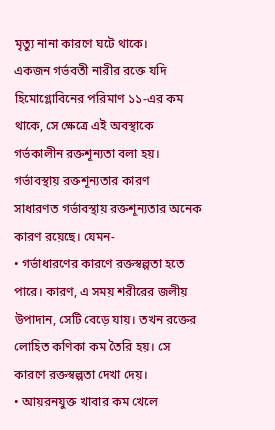মৃত্যু নানা কারণে ঘটে থাকে।
একজন গর্ভবতী নারীর রক্তে যদি হিমোগ্লোবিনের পরিমাণ ১১-এর কম থাকে, সে ক্ষেত্রে এই অবস্থাকে গর্ভকালীন রক্তশূন্যতা বলা হয়।
গর্ভাবস্থায় রক্তশূন্যতার কারণ
সাধারণত গর্ভাবস্থায় রক্তশূন্যতার অনেক কারণ রয়েছে। যেমন-
• গর্ভাধারণের কারণে রক্তস্বল্পতা হতে পারে। কারণ, এ সময় শরীরের জলীয় উপাদান, সেটি বেড়ে যায়। তখন রক্তের লোহিত কণিকা কম তৈরি হয়। সে কারণে রক্তস্বল্পতা দেখা দেয়।
• আয়রনযুক্ত খাবার কম খেলে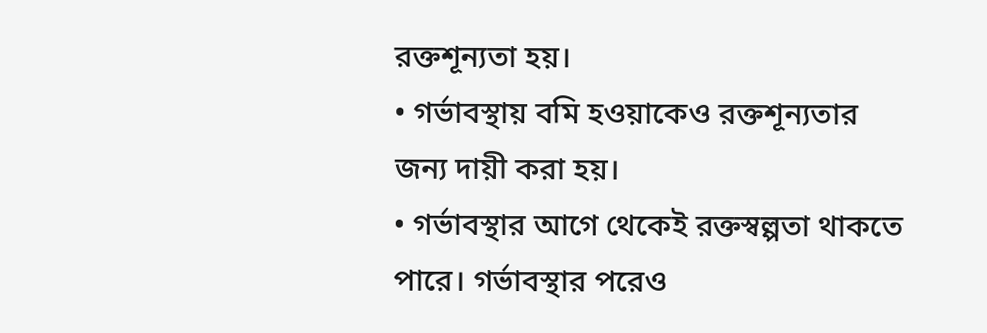রক্তশূন্যতা হয়।
• গর্ভাবস্থায় বমি হওয়াকেও রক্তশূন্যতার জন্য দায়ী করা হয়।
• গর্ভাবস্থার আগে থেকেই রক্তস্বল্পতা থাকতে পারে। গর্ভাবস্থার পরেও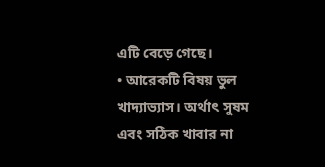এটি বেড়ে গেছে।
• আরেকটি বিষয় ভুল খাদ্যাভ্যাস। অর্থাৎ সুষম এবং সঠিক খাবার না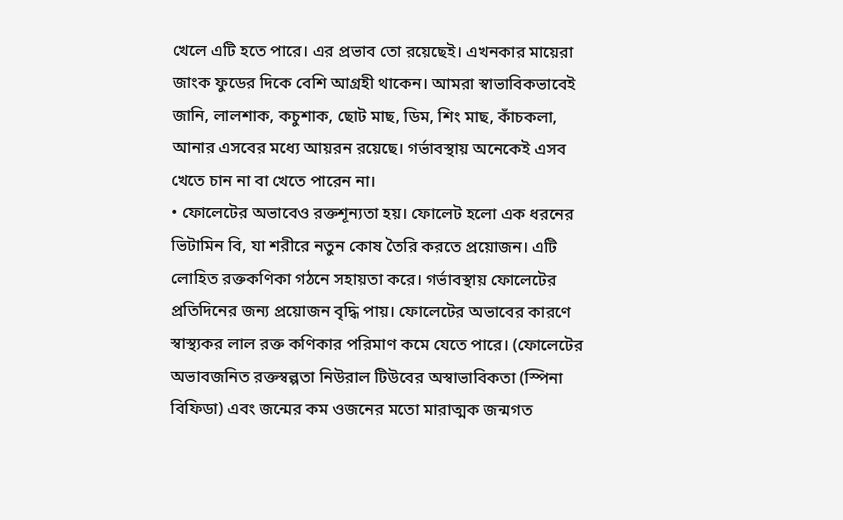খেলে এটি হতে পারে। এর প্রভাব তো রয়েছেই। এখনকার মায়েরা জাংক ফুডের দিকে বেশি আগ্রহী থাকেন। আমরা স্বাভাবিকভাবেই জানি, লালশাক, কচুশাক, ছোট মাছ, ডিম, শিং মাছ, কাঁচকলা, আনার এসবের মধ্যে আয়রন রয়েছে। গর্ভাবস্থায় অনেকেই এসব খেতে চান না বা খেতে পারেন না।
• ফোলেটের অভাবেও রক্তশূন্যতা হয়। ফোলেট হলো এক ধরনের ভিটামিন বি, যা শরীরে নতুন কোষ তৈরি করতে প্রয়োজন। এটি লোহিত রক্তকণিকা গঠনে সহায়তা করে। গর্ভাবস্থায় ফোলেটের প্রতিদিনের জন্য প্রয়োজন বৃদ্ধি পায়। ফোলেটের অভাবের কারণে স্বাস্থ্যকর লাল রক্ত কণিকার পরিমাণ কমে যেতে পারে। (ফোলেটের অভাবজনিত রক্তস্বল্পতা নিউরাল টিউবের অস্বাভাবিকতা (স্পিনা বিফিডা) এবং জন্মের কম ওজনের মতো মারাত্মক জন্মগত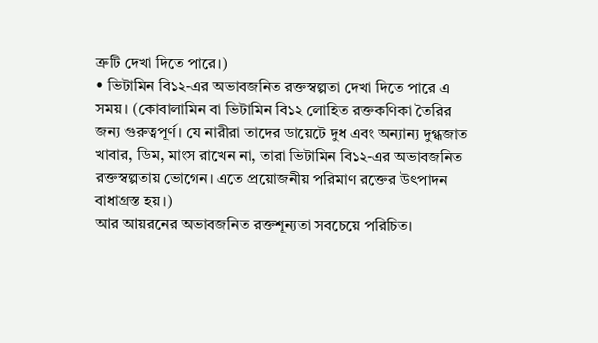ত্রুটি দেখা দিতে পারে।)
• ভিটামিন বি১২-এর অভাবজনিত রক্তস্বল্পতা দেখা দিতে পারে এ সময়। (কোবালামিন বা ভিটামিন বি১২ লোহিত রক্তকণিকা তৈরির জন্য গুরুত্বপূর্ণ। যে নারীরা তাদের ডায়েটে দুধ এবং অন্যান্য দুগ্ধজাত খাবার, ডিম, মাংস রাখেন না, তারা ভিটামিন বি১২-এর অভাবজনিত রক্তস্বল্পতায় ভোগেন। এতে প্রয়োজনীয় পরিমাণ রক্তের উৎপাদন বাধাগ্রস্ত হয়।)
আর আয়রনের অভাবজনিত রক্তশূন্যতা সবচেয়ে পরিচিত।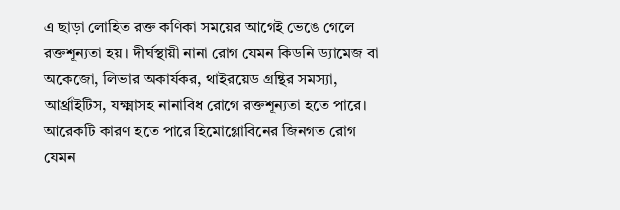এ ছাড়া লোহিত রক্ত কণিকা সময়ের আগেই ভেঙে গেলে রক্তশূন্যতা হয়। দীর্ঘস্থায়ী নানা রোগ যেমন কিডনি ড্যামেজ বা অকেজো, লিভার অকার্যকর, থাইরয়েড গ্রন্থির সমস্যা, আর্থ্রাইটিস, যক্ষ্মাসহ নানাবিধ রোগে রক্তশূন্যতা হতে পারে।
আরেকটি কারণ হতে পারে হিমোগ্লোবিনের জিনগত রোগ যেমন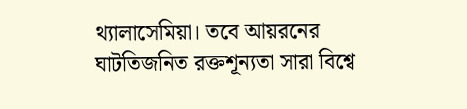থ্যালাসেমিয়া। তবে আয়রনের ঘাটতিজনিত রক্তশূন্যতা সারা বিশ্বে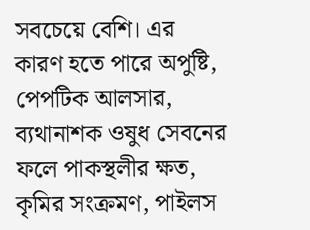সবচেয়ে বেশি। এর কারণ হতে পারে অপুষ্টি, পেপটিক আলসার, ব্যথানাশক ওষুধ সেবনের ফলে পাকস্থলীর ক্ষত, কৃমির সংক্রমণ, পাইলস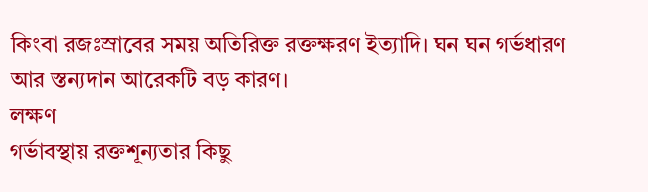কিংবা রজঃস্রাবের সময় অতিরিক্ত রক্তক্ষরণ ইত্যাদি। ঘন ঘন গর্ভধারণ আর স্তন্যদান আরেকটি বড় কারণ।
লক্ষণ
গর্ভাবস্থায় রক্তশূন্যতার কিছু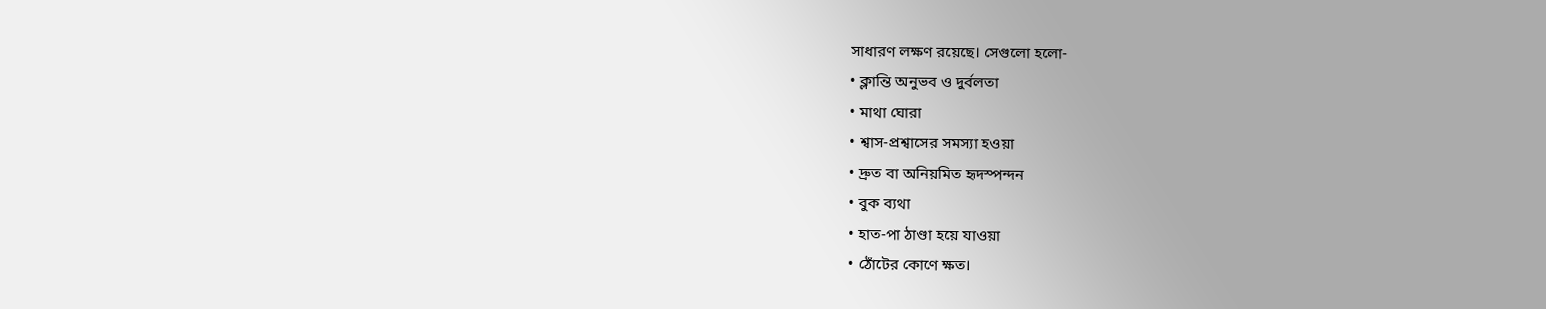সাধারণ লক্ষণ রয়েছে। সেগুলো হলো-
• ক্লান্তি অনুভব ও দুর্বলতা
• মাথা ঘোরা
• শ্বাস-প্রশ্বাসের সমস্যা হওয়া
• দ্রুত বা অনিয়মিত হৃদস্পন্দন
• বুক ব্যথা
• হাত-পা ঠাণ্ডা হয়ে যাওয়া
• ঠোঁটের কোণে ক্ষত।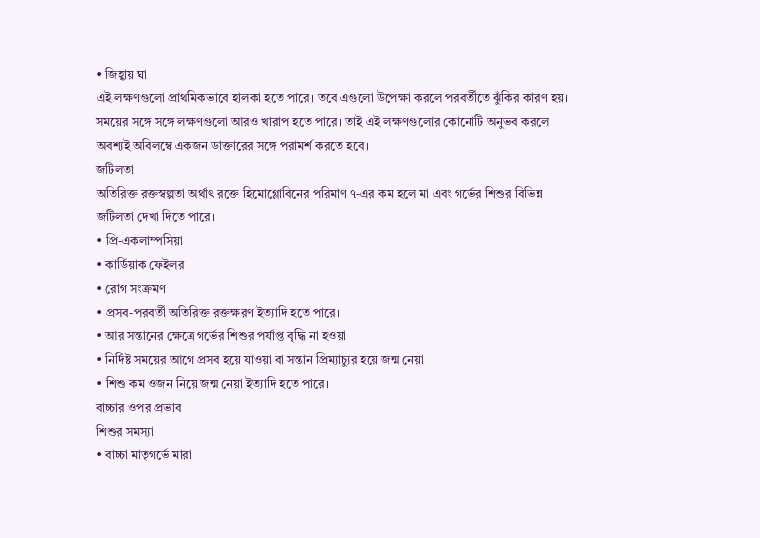• জিহ্বায় ঘা
এই লক্ষণগুলো প্রাথমিকভাবে হালকা হতে পারে। তবে এগুলো উপেক্ষা করলে পরবর্তীতে ঝুঁকির কারণ হয়। সময়ের সঙ্গে সঙ্গে লক্ষণগুলো আরও খারাপ হতে পারে। তাই এই লক্ষণগুলোর কোনোটি অনুভব করলে অবশ্যই অবিলম্বে একজন ডাক্তারের সঙ্গে পরামর্শ করতে হবে।
জটিলতা
অতিরিক্ত রক্তস্বল্পতা অর্থাৎ রক্তে হিমোগ্লোবিনের পরিমাণ ৭-এর কম হলে মা এবং গর্ভের শিশুর বিভিন্ন জটিলতা দেখা দিতে পারে।
• প্রি-একলাম্পসিয়া
• কার্ডিয়াক ফেইলর
• রোগ সংক্রমণ
• প্রসব-পরবর্তী অতিরিক্ত রক্তক্ষরণ ইত্যাদি হতে পারে।
• আর সন্তানের ক্ষেত্রে গর্ভের শিশুর পর্যাপ্ত বৃদ্ধি না হওয়া
• নির্দিষ্ট সময়ের আগে প্রসব হয়ে যাওয়া বা সন্তান প্রিম্যাচ্যুর হয়ে জন্ম নেয়া
• শিশু কম ওজন নিয়ে জন্ম নেয়া ইত্যাদি হতে পারে।
বাচ্চার ওপর প্রভাব
শিশুর সমস্যা
• বাচ্চা মাতৃগর্ভে মারা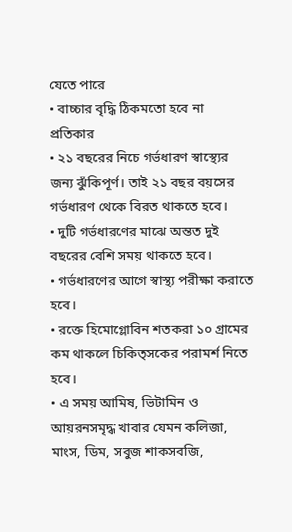যেতে পারে
• বাচ্চার বৃদ্ধি ঠিকমতো হবে না
প্রতিকার
• ২১ বছরের নিচে গর্ভধারণ স্বাস্থ্যের জন্য ঝুঁকিপূর্ণ। তাই ২১ বছর বয়সের গর্ভধারণ থেকে বিরত থাকতে হবে।
• দুটি গর্ভধারণের মাঝে অন্তত দুই বছরের বেশি সময় থাকতে হবে।
• গর্ভধারণের আগে স্বাস্থ্য পরীক্ষা করাতে হবে।
• রক্তে হিমোগ্লোবিন শতকরা ১০ গ্রামের কম থাকলে চিকিত্সকের পরামর্শ নিতে হবে।
• এ সময় আমিষ, ভিটামিন ও আয়রনসমৃদ্ধ খাবার যেমন কলিজা, মাংস, ডিম, সবুজ শাকসবজি,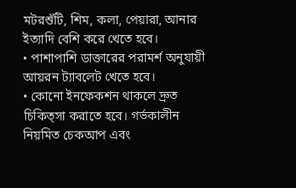মটরশুঁটি, শিম, কলা, পেয়ারা, আনার ইত্যাদি বেশি করে খেতে হবে।
• পাশাপাশি ডাক্তারের পরামর্শ অনুযায়ী আয়রন ট্যাবলেট খেতে হবে।
• কোনো ইনফেকশন থাকলে দ্রুত চিকিত্সা করাতে হবে। গর্ভকালীন নিয়মিত চেকআপ এবং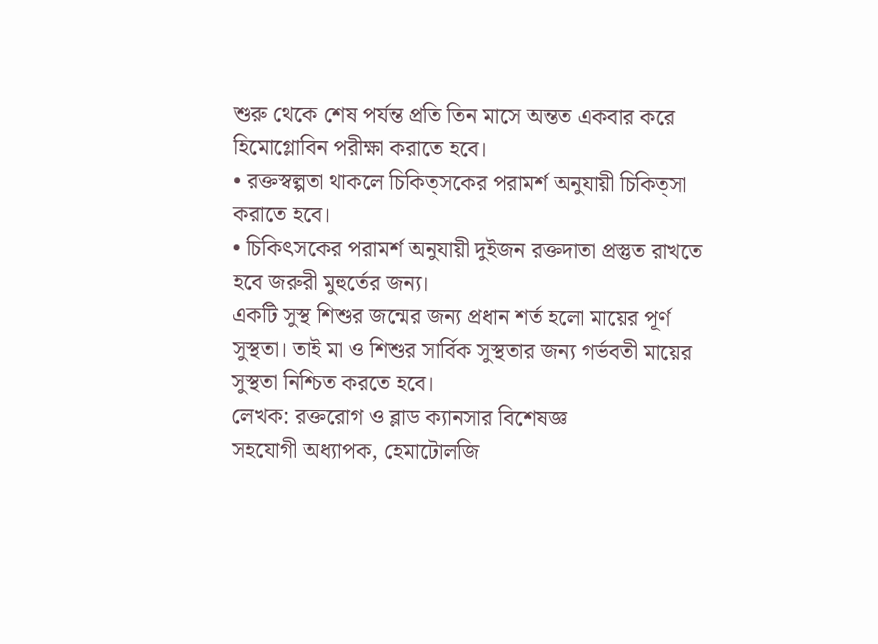শুরু থেকে শেষ পর্যন্ত প্রতি তিন মাসে অন্তত একবার করে হিমোগ্লোবিন পরীক্ষা করাতে হবে।
• রক্তস্বল্পতা থাকলে চিকিত্সকের পরামর্শ অনুযায়ী চিকিত্সা করাতে হবে।
• চিকিৎসকের পরামর্শ অনুযায়ী দুইজন রক্তদাতা প্রস্তুত রাখতে হবে জরুরী মুহুর্তের জন্য।
একটি সুস্থ শিশুর জন্মের জন্য প্রধান শর্ত হলো মায়ের পূর্ণ সুস্থতা। তাই মা ও শিশুর সার্বিক সুস্থতার জন্য গর্ভবতী মায়ের সুস্থতা নিশ্চিত করতে হবে।
লেখক: রক্তরোগ ও ব্লাড ক্যানসার বিশেষজ্ঞ
সহযোগী অধ্যাপক, হেমাটোলজি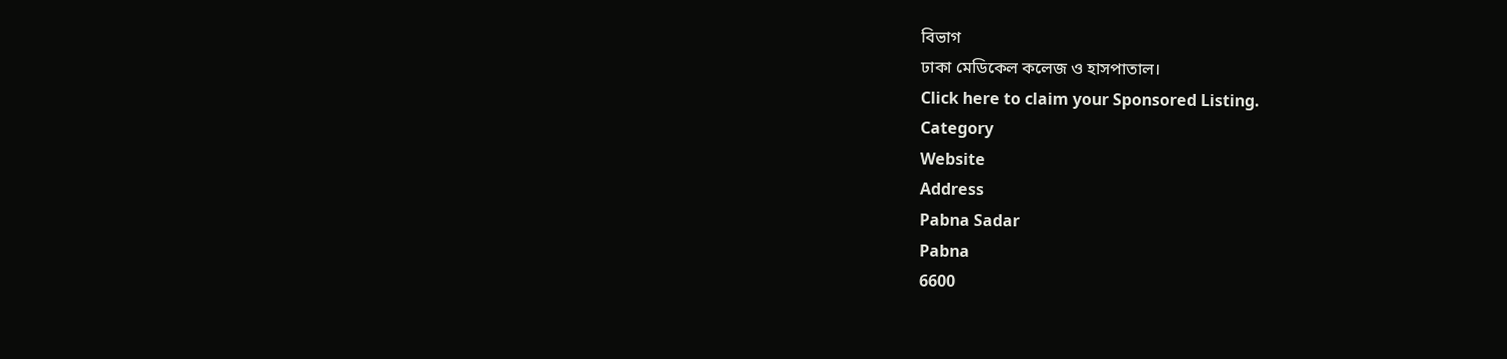বিভাগ
ঢাকা মেডিকেল কলেজ ও হাসপাতাল।
Click here to claim your Sponsored Listing.
Category
Website
Address
Pabna Sadar
Pabna
6600